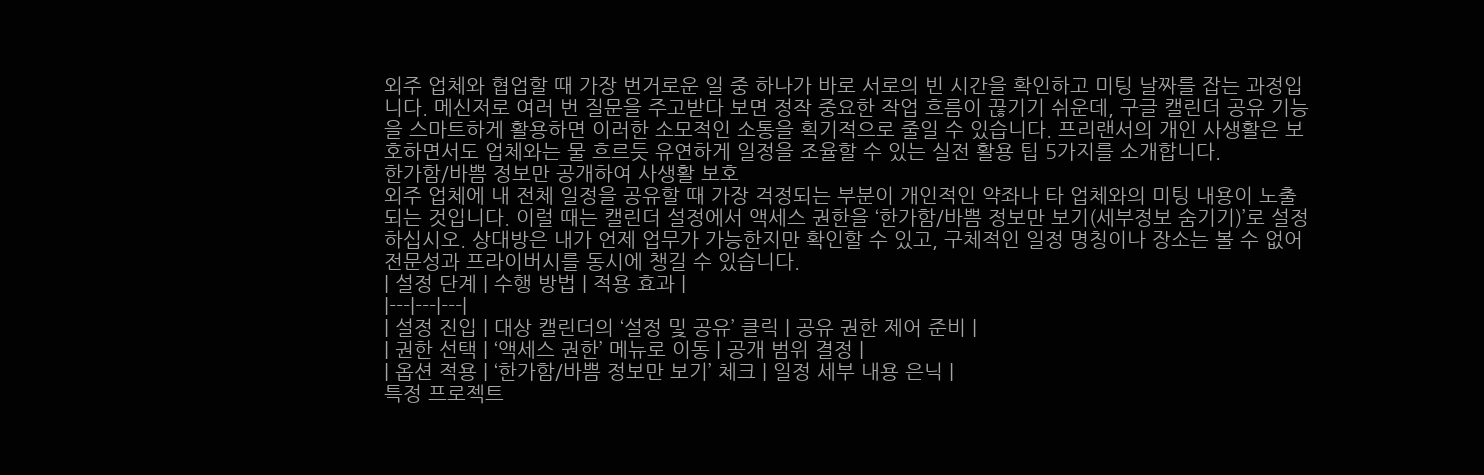외주 업체와 협업할 때 가장 번거로운 일 중 하나가 바로 서로의 빈 시간을 확인하고 미팅 날짜를 잡는 과정입니다. 메신저로 여러 번 질문을 주고받다 보면 정작 중요한 작업 흐름이 끊기기 쉬운데, 구글 캘린더 공유 기능을 스마트하게 활용하면 이러한 소모적인 소통을 획기적으로 줄일 수 있습니다. 프리랜서의 개인 사생활은 보호하면서도 업체와는 물 흐르듯 유연하게 일정을 조율할 수 있는 실전 활용 팁 5가지를 소개합니다.
한가함/바쁨 정보만 공개하여 사생활 보호
외주 업체에 내 전체 일정을 공유할 때 가장 걱정되는 부분이 개인적인 약좌나 타 업체와의 미팅 내용이 노출되는 것입니다. 이럴 때는 캘린더 설정에서 액세스 권한을 ‘한가함/바쁨 정보만 보기(세부정보 숨기기)’로 설정하십시오. 상대방은 내가 언제 업무가 가능한지만 확인할 수 있고, 구체적인 일정 명칭이나 장소는 볼 수 없어 전문성과 프라이버시를 동시에 챙길 수 있습니다.
| 설정 단계 | 수행 방법 | 적용 효과 |
|---|---|---|
| 설정 진입 | 대상 캘린더의 ‘설정 및 공유’ 클릭 | 공유 권한 제어 준비 |
| 권한 선택 | ‘액세스 권한’ 메뉴로 이동 | 공개 범위 결정 |
| 옵션 적용 | ‘한가함/바쁨 정보만 보기’ 체크 | 일정 세부 내용 은닉 |
특정 프로젝트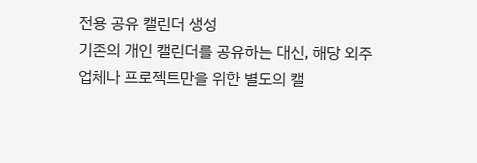전용 공유 캘린더 생성
기존의 개인 캘린더를 공유하는 대신, 해당 외주 업체나 프로젝트만을 위한 별도의 캘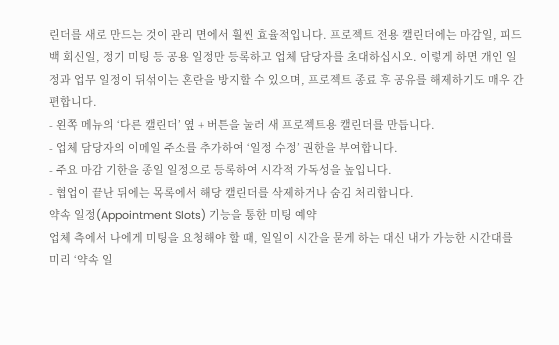린더를 새로 만드는 것이 관리 면에서 훨씬 효율적입니다. 프로젝트 전용 캘린더에는 마감일, 피드백 회신일, 정기 미팅 등 공용 일정만 등록하고 업체 담당자를 초대하십시오. 이렇게 하면 개인 일정과 업무 일정이 뒤섞이는 혼란을 방지할 수 있으며, 프로젝트 종료 후 공유를 해제하기도 매우 간편합니다.
- 왼쪽 메뉴의 ‘다른 캘린더’ 옆 + 버튼을 눌러 새 프로젝트용 캘린더를 만듭니다.
- 업체 담당자의 이메일 주소를 추가하여 ‘일정 수정’ 권한을 부여합니다.
- 주요 마감 기한을 종일 일정으로 등록하여 시각적 가독성을 높입니다.
- 협업이 끝난 뒤에는 목록에서 해당 캘린더를 삭제하거나 숨김 처리합니다.
약속 일정(Appointment Slots) 기능을 통한 미팅 예약
업체 측에서 나에게 미팅을 요청해야 할 때, 일일이 시간을 묻게 하는 대신 내가 가능한 시간대를 미리 ‘약속 일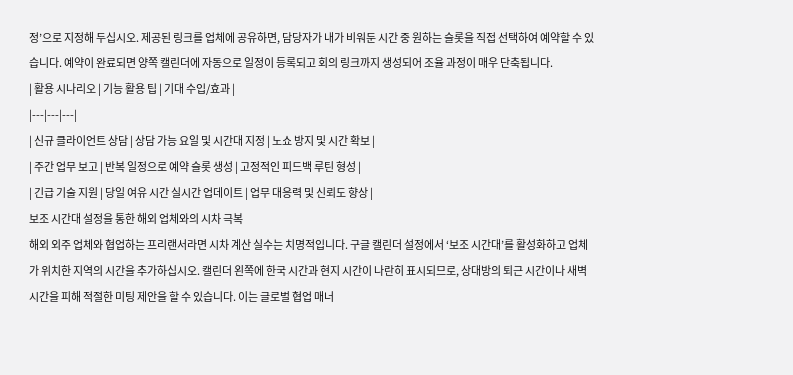정’으로 지정해 두십시오. 제공된 링크를 업체에 공유하면, 담당자가 내가 비워둔 시간 중 원하는 슬롯을 직접 선택하여 예약할 수 있습니다. 예약이 완료되면 양쪽 캘린더에 자동으로 일정이 등록되고 회의 링크까지 생성되어 조율 과정이 매우 단축됩니다.
| 활용 시나리오 | 기능 활용 팁 | 기대 수입/효과 |
|---|---|---|
| 신규 클라이언트 상담 | 상담 가능 요일 및 시간대 지정 | 노쇼 방지 및 시간 확보 |
| 주간 업무 보고 | 반복 일정으로 예약 슬롯 생성 | 고정적인 피드백 루틴 형성 |
| 긴급 기술 지원 | 당일 여유 시간 실시간 업데이트 | 업무 대응력 및 신뢰도 향상 |
보조 시간대 설정을 통한 해외 업체와의 시차 극복
해외 외주 업체와 협업하는 프리랜서라면 시차 계산 실수는 치명적입니다. 구글 캘린더 설정에서 ‘보조 시간대’를 활성화하고 업체가 위치한 지역의 시간을 추가하십시오. 캘린더 왼쪽에 한국 시간과 현지 시간이 나란히 표시되므로, 상대방의 퇴근 시간이나 새벽 시간을 피해 적절한 미팅 제안을 할 수 있습니다. 이는 글로벌 협업 매너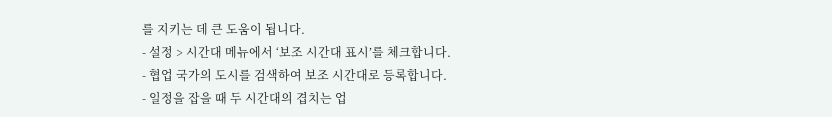를 지키는 데 큰 도움이 됩니다.
- 설정 > 시간대 메뉴에서 ‘보조 시간대 표시’를 체크합니다.
- 협업 국가의 도시를 검색하여 보조 시간대로 등록합니다.
- 일정을 잡을 때 두 시간대의 겹치는 업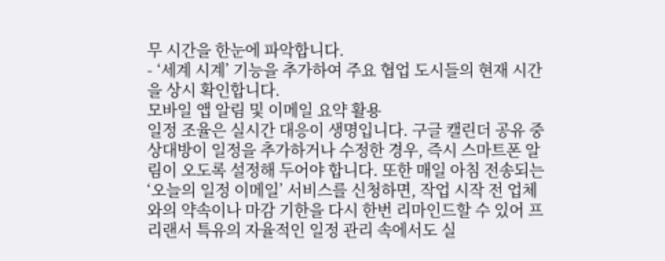무 시간을 한눈에 파악합니다.
- ‘세계 시계’ 기능을 추가하여 주요 협업 도시들의 현재 시간을 상시 확인합니다.
모바일 앱 알림 및 이메일 요약 활용
일정 조율은 실시간 대응이 생명입니다. 구글 캘린더 공유 중 상대방이 일정을 추가하거나 수정한 경우, 즉시 스마트폰 알림이 오도록 설정해 두어야 합니다. 또한 매일 아침 전송되는 ‘오늘의 일정 이메일’ 서비스를 신청하면, 작업 시작 전 업체와의 약속이나 마감 기한을 다시 한번 리마인드할 수 있어 프리랜서 특유의 자율적인 일정 관리 속에서도 실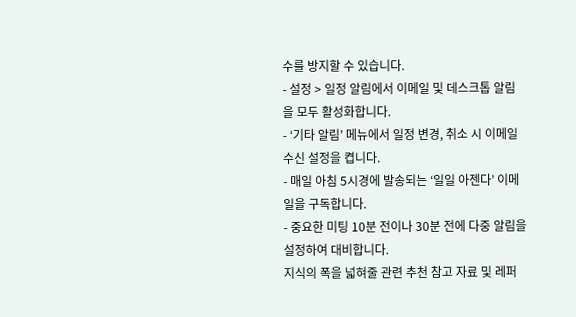수를 방지할 수 있습니다.
- 설정 > 일정 알림에서 이메일 및 데스크톱 알림을 모두 활성화합니다.
- ‘기타 알림’ 메뉴에서 일정 변경, 취소 시 이메일 수신 설정을 켭니다.
- 매일 아침 5시경에 발송되는 ‘일일 아젠다’ 이메일을 구독합니다.
- 중요한 미팅 10분 전이나 30분 전에 다중 알림을 설정하여 대비합니다.
지식의 폭을 넓혀줄 관련 추천 참고 자료 및 레퍼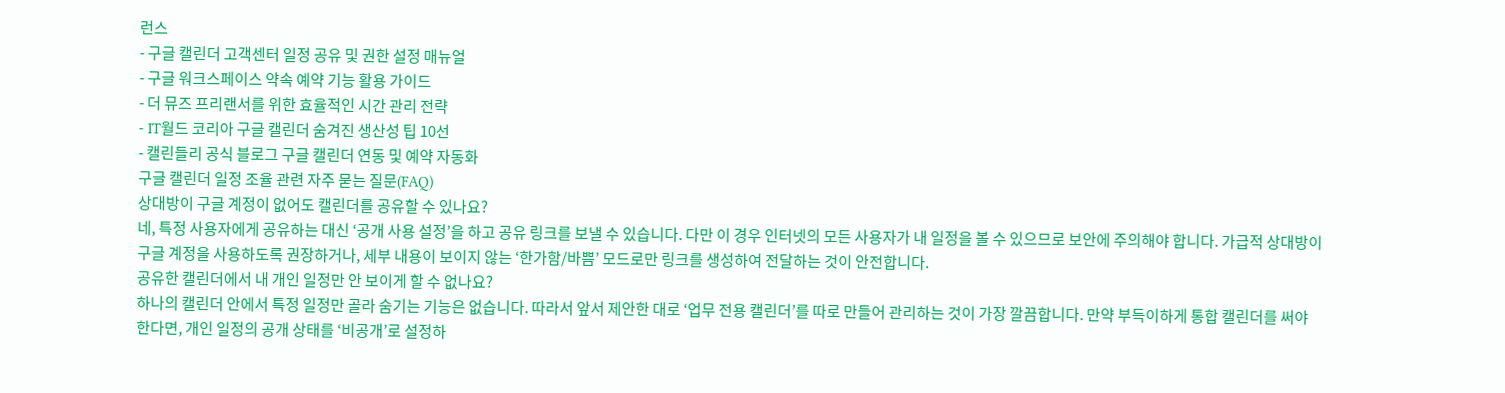런스
- 구글 캘린더 고객센터 일정 공유 및 권한 설정 매뉴얼
- 구글 워크스페이스 약속 예약 기능 활용 가이드
- 더 뮤즈 프리랜서를 위한 효율적인 시간 관리 전략
- IT월드 코리아 구글 캘린더 숨겨진 생산성 팁 10선
- 캘린들리 공식 블로그 구글 캘린더 연동 및 예약 자동화
구글 캘린더 일정 조율 관련 자주 묻는 질문(FAQ)
상대방이 구글 계정이 없어도 캘린더를 공유할 수 있나요?
네, 특정 사용자에게 공유하는 대신 ‘공개 사용 설정’을 하고 공유 링크를 보낼 수 있습니다. 다만 이 경우 인터넷의 모든 사용자가 내 일정을 볼 수 있으므로 보안에 주의해야 합니다. 가급적 상대방이 구글 계정을 사용하도록 권장하거나, 세부 내용이 보이지 않는 ‘한가함/바쁨’ 모드로만 링크를 생성하여 전달하는 것이 안전합니다.
공유한 캘린더에서 내 개인 일정만 안 보이게 할 수 없나요?
하나의 캘린더 안에서 특정 일정만 골라 숨기는 기능은 없습니다. 따라서 앞서 제안한 대로 ‘업무 전용 캘린더’를 따로 만들어 관리하는 것이 가장 깔끔합니다. 만약 부득이하게 통합 캘린더를 써야 한다면, 개인 일정의 공개 상태를 ‘비공개’로 설정하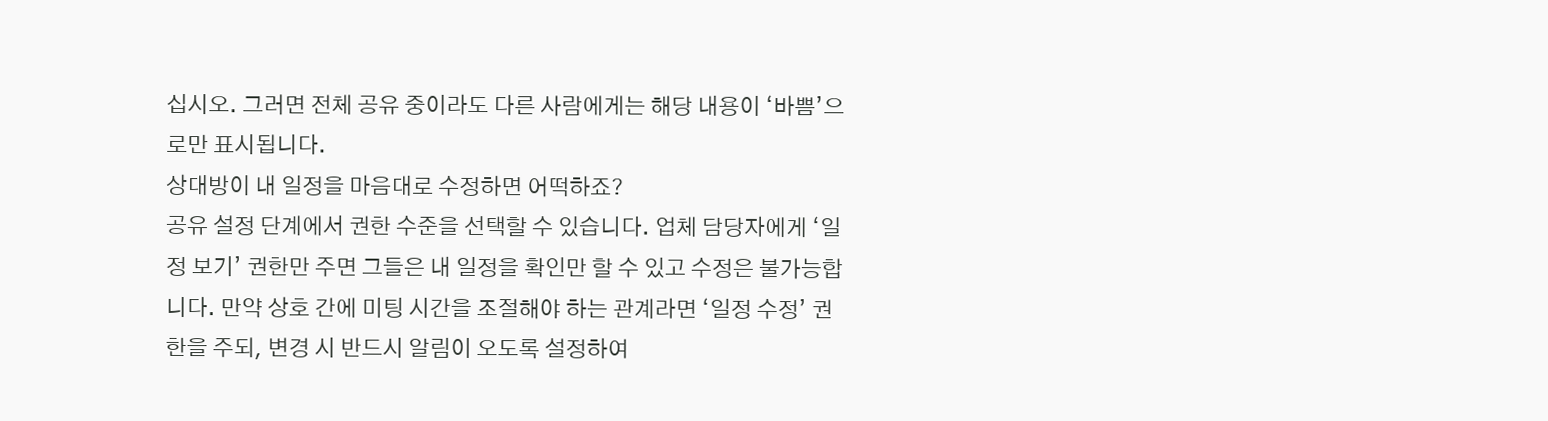십시오. 그러면 전체 공유 중이라도 다른 사람에게는 해당 내용이 ‘바쁨’으로만 표시됩니다.
상대방이 내 일정을 마음대로 수정하면 어떡하죠?
공유 설정 단계에서 권한 수준을 선택할 수 있습니다. 업체 담당자에게 ‘일정 보기’ 권한만 주면 그들은 내 일정을 확인만 할 수 있고 수정은 불가능합니다. 만약 상호 간에 미팅 시간을 조절해야 하는 관계라면 ‘일정 수정’ 권한을 주되, 변경 시 반드시 알림이 오도록 설정하여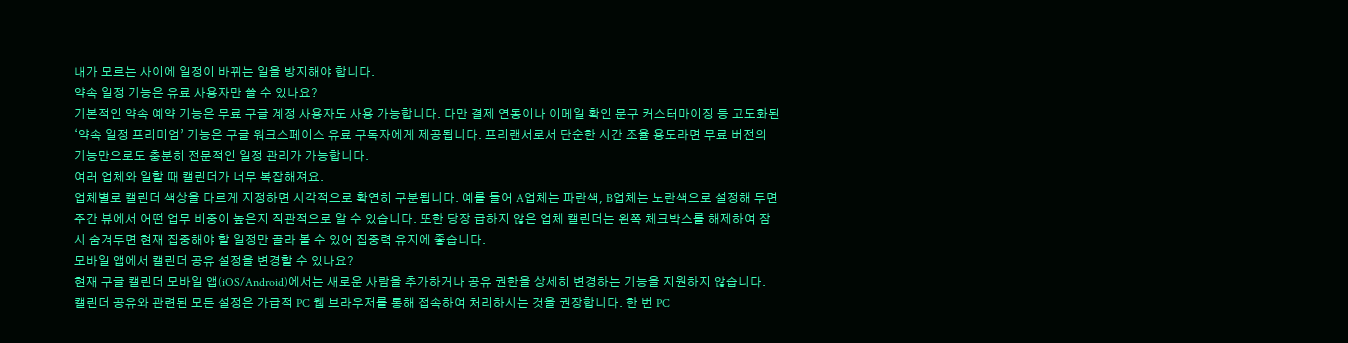내가 모르는 사이에 일정이 바뀌는 일을 방지해야 합니다.
약속 일정 기능은 유료 사용자만 쓸 수 있나요?
기본적인 약속 예약 기능은 무료 구글 계정 사용자도 사용 가능합니다. 다만 결제 연동이나 이메일 확인 문구 커스터마이징 등 고도화된 ‘약속 일정 프리미엄’ 기능은 구글 워크스페이스 유료 구독자에게 제공됩니다. 프리랜서로서 단순한 시간 조율 용도라면 무료 버전의 기능만으로도 충분히 전문적인 일정 관리가 가능합니다.
여러 업체와 일할 때 캘린더가 너무 복잡해져요.
업체별로 캘린더 색상을 다르게 지정하면 시각적으로 확연히 구분됩니다. 예를 들어 A업체는 파란색, B업체는 노란색으로 설정해 두면 주간 뷰에서 어떤 업무 비중이 높은지 직관적으로 알 수 있습니다. 또한 당장 급하지 않은 업체 캘린더는 왼쪽 체크박스를 해제하여 잠시 숨겨두면 현재 집중해야 할 일정만 골라 볼 수 있어 집중력 유지에 좋습니다.
모바일 앱에서 캘린더 공유 설정을 변경할 수 있나요?
현재 구글 캘린더 모바일 앱(iOS/Android)에서는 새로운 사람을 추가하거나 공유 권한을 상세히 변경하는 기능을 지원하지 않습니다. 캘린더 공유와 관련된 모든 설정은 가급적 PC 웹 브라우저를 통해 접속하여 처리하시는 것을 권장합니다. 한 번 PC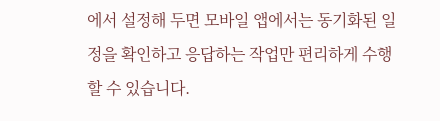에서 설정해 두면 모바일 앱에서는 동기화된 일정을 확인하고 응답하는 작업만 편리하게 수행할 수 있습니다.